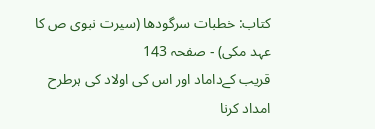کتاب: خطبات سرگودھا (سیرت نبوی ص کا عہد مکی) - صفحہ 143
قریب کےداماد اور اس کی اولاد کی ہرطرح امداد کرنا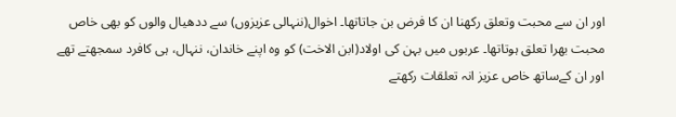اور ان سے محبت وتعلق رکھنا ان کا فرض بن جاتاتھا۔ اخوال(ننہالی عزیزوں) سے ددھیال والوں کو بھی خاص محبت بھرا تعلق ہوتاتھا۔ عربوں میں بہن کی اولاد(ابن الاخت) کو وہ اپنے خاندان، ننہال، ہی کافرد سمجھتے تھے اور ان کےساتھ خاص عزیز انہ تعلقات رکھتے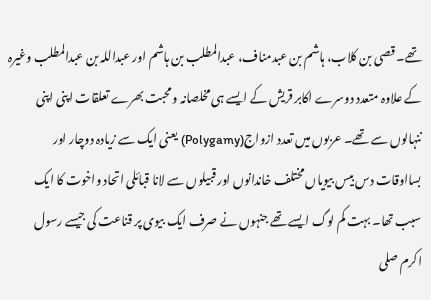تھے۔ قصی بن کلاب، ہاشم بن عبدمناف، عبدالمطلب بن ہاشم اور عبداللہ بن عبدالمطلب وغیرہ کے علاوہ متعدد دوسرے اکابر قریش کے ایسے ہی مخلصانہ ومحبت بھرے تعلقات اپنی اپنی ننہالوں سے تھے۔ عربوں میں تعدد ازواج(Polygamy) یعنی ایک سے زیادہ دوچار اور بسااوقات دس بیس بیویاں مختلف خاندانوں اور قبیلوں سے لانا قبائلی اتحاد واخوت کا ایک سبب تھا۔ بہت کم لوگ ایسے تھے جنہوں نے صرف ایک بیوی پر قناعت کی جیسے رسول اکرم صلی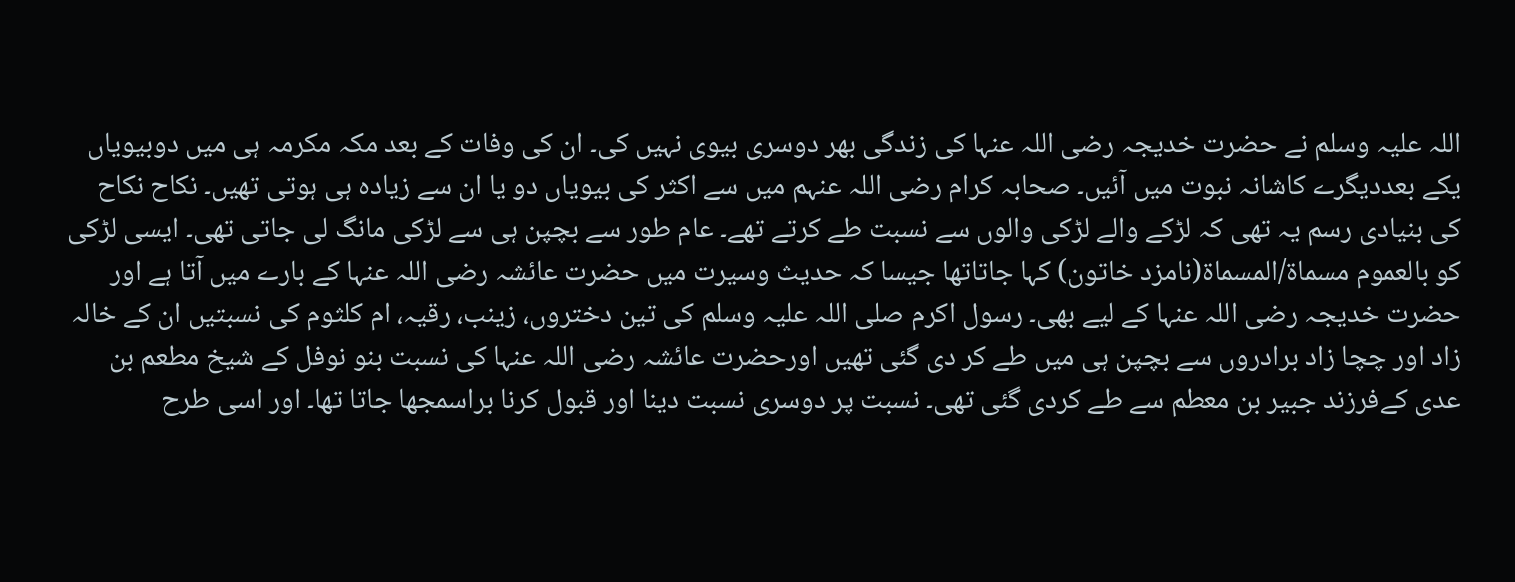اللہ علیہ وسلم نے حضرت خدیجہ رضی اللہ عنہا کی زندگی بھر دوسری بیوی نہیں کی۔ ان کی وفات کے بعد مکہ مکرمہ ہی میں دوبیویاں یکے بعددیگرے کاشانہ نبوت میں آئیں۔ صحابہ کرام رضی اللہ عنہم میں سے اکثر کی بیویاں دو یا ان سے زیادہ ہی ہوتی تھیں۔ نکاح نکاح کی بنیادی رسم یہ تھی کہ لڑکے والے لڑکی والوں سے نسبت طے کرتے تھے۔ عام طور سے بچپن ہی سے لڑکی مانگ لی جاتی تھی۔ ایسی لڑکی کو بالعموم مسماۃ/المسماۃ(نامزد خاتون) کہا جاتاتھا جیسا کہ حدیث وسیرت میں حضرت عائشہ رضی اللہ عنہا کے بارے میں آتا ہے اور حضرت خدیجہ رضی اللہ عنہا کے لیے بھی۔ رسول اکرم صلی اللہ علیہ وسلم کی تین دختروں، زینب، رقیہ، ام کلثوم کی نسبتیں ان کے خالہ زاد اور چچا زاد برادروں سے بچپن ہی میں طے کر دی گئی تھیں اورحضرت عائشہ رضی اللہ عنہا کی نسبت بنو نوفل کے شیخ مطعم بن عدی کےفرزند جبیر بن معطم سے طے کردی گئی تھی۔ نسبت پر دوسری نسبت دینا اور قبول کرنا براسمجھا جاتا تھا۔ اور اسی طرح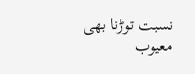نسبت توڑنا بھی معیوب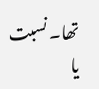تھا۔ نسبت یا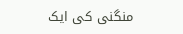منگنی کی ایک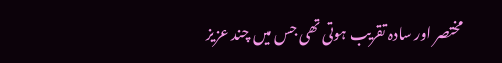مختصر اور سادہ تقریب ہوتی تھی جس میں چند عزیز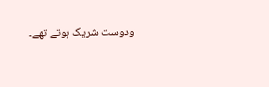ودوست شریک ہوتے تھے۔